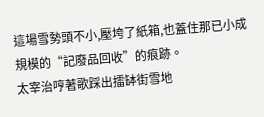這場雪勢頭不小,壓垮了紙箱,也蓋住那已小成規模的“記廢品回收”的痕跡。
太宰治哼著歌踩出擂缽街雪地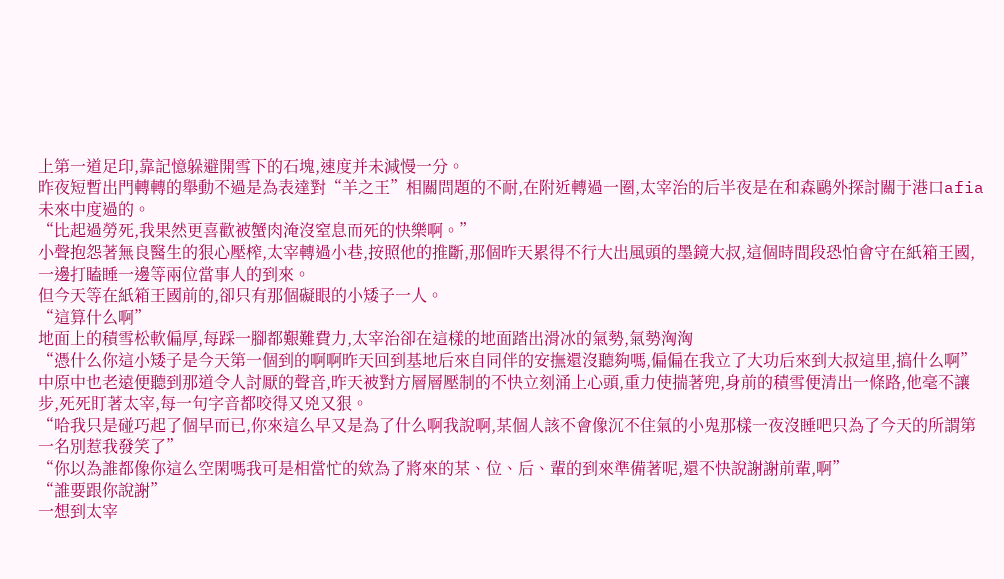上第一道足印,靠記憶躲避開雪下的石塊,速度并未減慢一分。
昨夜短暫出門轉轉的舉動不過是為表達對“羊之王”相關問題的不耐,在附近轉過一圈,太宰治的后半夜是在和森鷗外探討關于港口afia未來中度過的。
“比起過勞死,我果然更喜歡被蟹肉淹沒窒息而死的快樂啊。”
小聲抱怨著無良醫生的狠心壓榨,太宰轉過小巷,按照他的推斷,那個昨天累得不行大出風頭的墨鏡大叔,這個時間段恐怕會守在紙箱王國,一邊打瞌睡一邊等兩位當事人的到來。
但今天等在紙箱王國前的,卻只有那個礙眼的小矮子一人。
“這算什么啊”
地面上的積雪松軟偏厚,每踩一腳都艱難費力,太宰治卻在這樣的地面踏出滑冰的氣勢,氣勢洶洶
“憑什么你這小矮子是今天第一個到的啊啊昨天回到基地后來自同伴的安撫還沒聽夠嗎,偏偏在我立了大功后來到大叔這里,搞什么啊”
中原中也老遠便聽到那道令人討厭的聲音,昨天被對方層層壓制的不快立刻涌上心頭,重力使揣著兜,身前的積雪便清出一條路,他毫不讓步,死死盯著太宰,每一句字音都咬得又兇又狠。
“哈我只是碰巧起了個早而已,你來這么早又是為了什么啊我說啊,某個人該不會像沉不住氣的小鬼那樣一夜沒睡吧只為了今天的所謂第一名別惹我發笑了”
“你以為誰都像你這么空閑嗎我可是相當忙的欸為了將來的某、位、后、輩的到來準備著呢,還不快說謝謝前輩,啊”
“誰要跟你說謝”
一想到太宰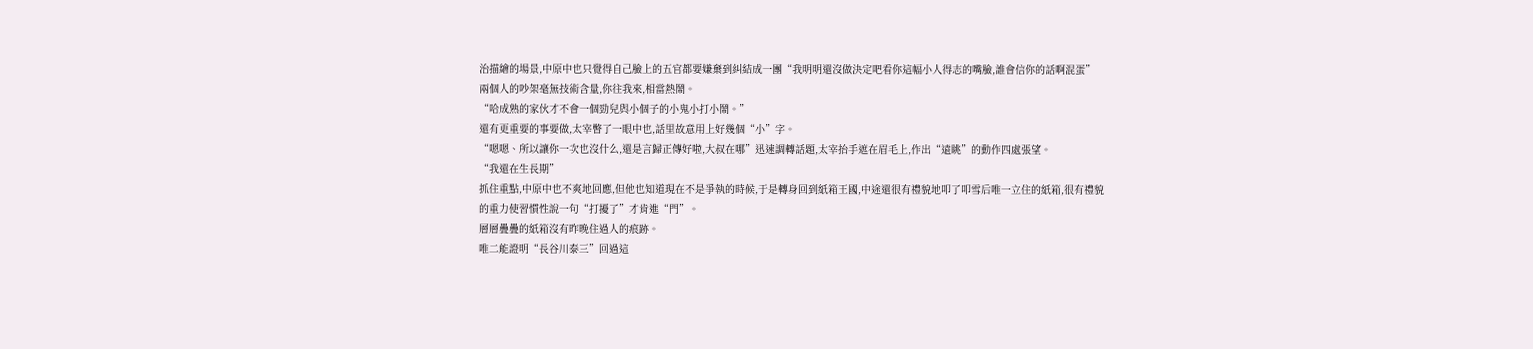治描繪的場景,中原中也只覺得自己臉上的五官都要嫌棄到糾結成一團“我明明還沒做決定吧看你這幅小人得志的嘴臉,誰會信你的話啊混蛋”
兩個人的吵架毫無技術含量,你往我來,相當熱鬧。
“哈成熟的家伙才不會一個勁兒與小個子的小鬼小打小鬧。”
還有更重要的事要做,太宰瞥了一眼中也,話里故意用上好幾個“小”字。
“嗯嗯、所以讓你一次也沒什么,還是言歸正傳好啦,大叔在哪”迅速調轉話題,太宰抬手遮在眉毛上,作出“遠眺”的動作四處張望。
“我還在生長期”
抓住重點,中原中也不爽地回應,但他也知道現在不是爭執的時候,于是轉身回到紙箱王國,中途還很有禮貌地叩了叩雪后唯一立住的紙箱,很有禮貌的重力使習慣性說一句“打擾了”才肯進“門”。
層層疊疊的紙箱沒有昨晚住過人的痕跡。
唯二能證明“長谷川泰三”回過這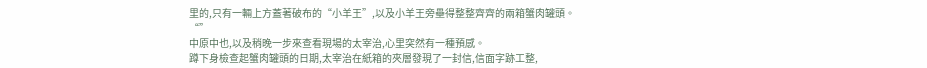里的,只有一輛上方蓋著破布的“小羊王”,以及小羊王旁壘得整整齊齊的兩箱蟹肉罐頭。
“”
中原中也,以及稍晚一步來查看現場的太宰治,心里突然有一種預感。
蹲下身檢查起蟹肉罐頭的日期,太宰治在紙箱的夾層發現了一封信,信面字跡工整,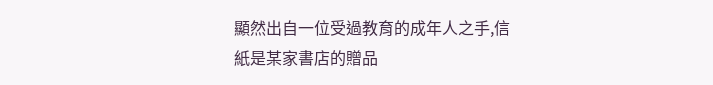顯然出自一位受過教育的成年人之手,信紙是某家書店的贈品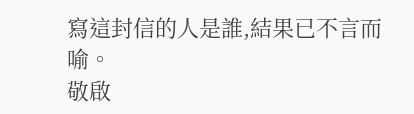寫這封信的人是誰,結果已不言而喻。
敬啟